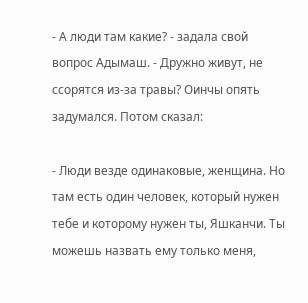- А люди там какие? - задала свой вопрос Адымаш. - Дружно живут, не ссорятся из-за травы? Оинчы опять задумался. Потом сказал:

- Люди везде одинаковые, женщина. Но там есть один человек, который нужен тебе и которому нужен ты, Яшканчи. Ты можешь назвать ему только меня,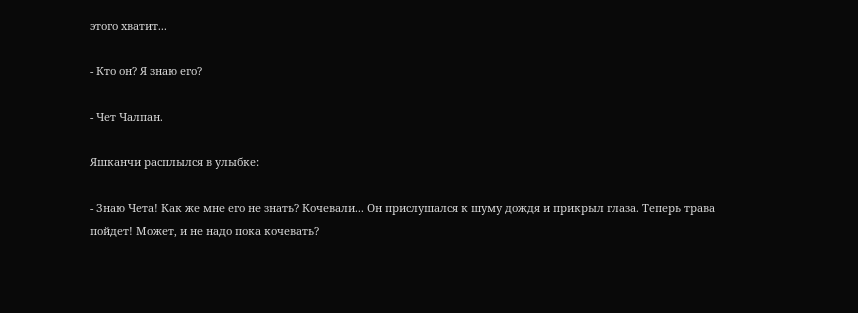этого хватит...

- Кто он? Я знаю его?

- Чет Чалпан.

Яшканчи расплылся в улыбке:

- Знаю Чета! Как же мне его не знать? Кочевали... Он прислушался к шуму дождя и прикрыл глаза. Теперь трава пойдет! Может, и не надо пока кочевать?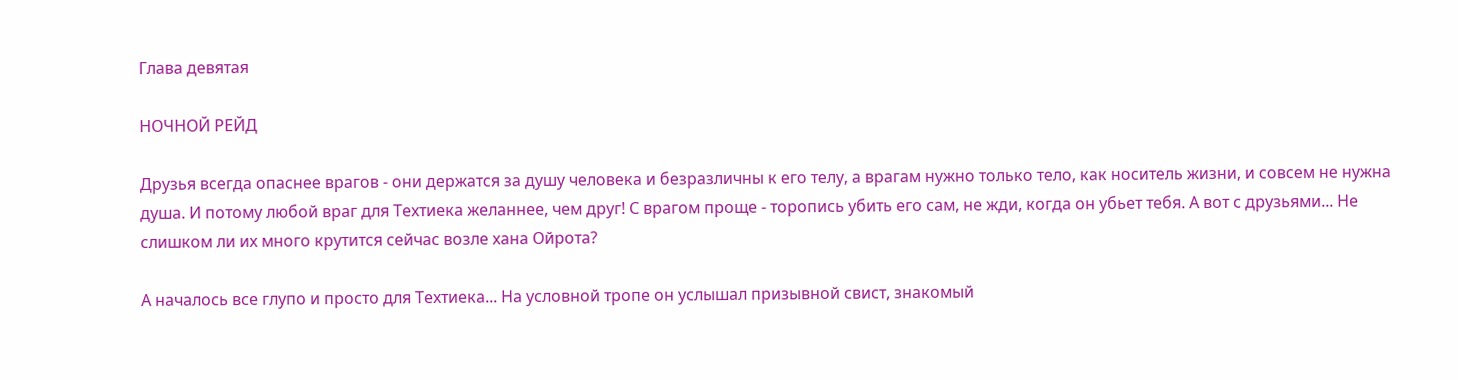Глава девятая

НОЧНОЙ РЕЙД

Друзья всегда опаснее врагов - они держатся за душу человека и безразличны к его телу, а врагам нужно только тело, как носитель жизни, и совсем не нужна душа. И потому любой враг для Техтиека желаннее, чем друг! С врагом проще - торопись убить его сам, не жди, когда он убьет тебя. А вот с друзьями... Не слишком ли их много крутится сейчас возле хана Ойрота?

А началось все глупо и просто для Техтиека... На условной тропе он услышал призывной свист, знакомый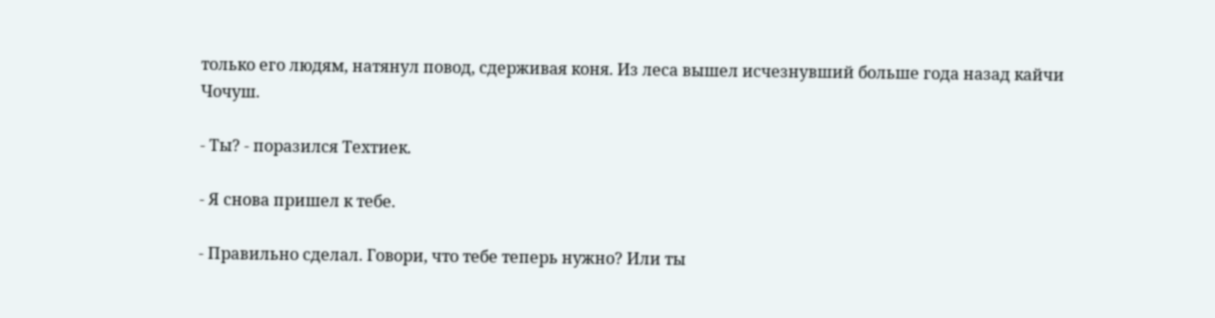только его людям, натянул повод, сдерживая коня. Из леса вышел исчезнувший больше года назад кайчи Чочуш.

- Ты? - поразился Техтиек.

- Я снова пришел к тебе.

- Правильно сделал. Говори, что тебе теперь нужно? Или ты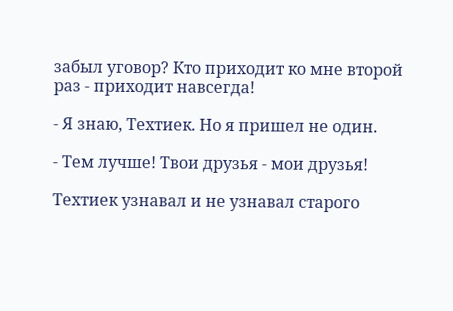забыл уговор? Кто приходит ко мне второй раз - приходит навсегда!

- Я знаю, Техтиек. Но я пришел не один.

- Тем лучше! Твои друзья - мои друзья!

Техтиек узнавал и не узнавал старого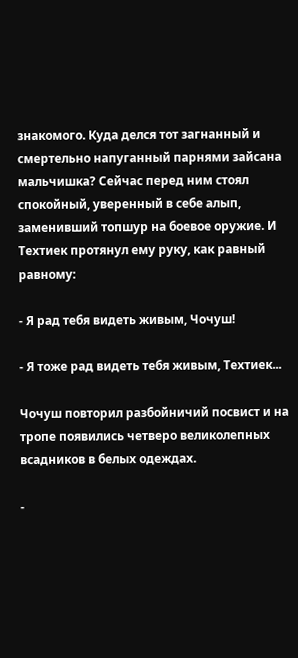знакомого. Куда делся тот загнанный и смертельно напуганный парнями зайсана мальчишка? Сейчас перед ним стоял спокойный, уверенный в себе алып, заменивший топшур на боевое оружие. И Техтиек протянул ему руку, как равный равному:

- Я рад тебя видеть живым, Чочуш!

- Я тоже рад видеть тебя живым, Техтиек...

Чочуш повторил разбойничий посвист и на тропе появились четверо великолепных всадников в белых одеждах.

-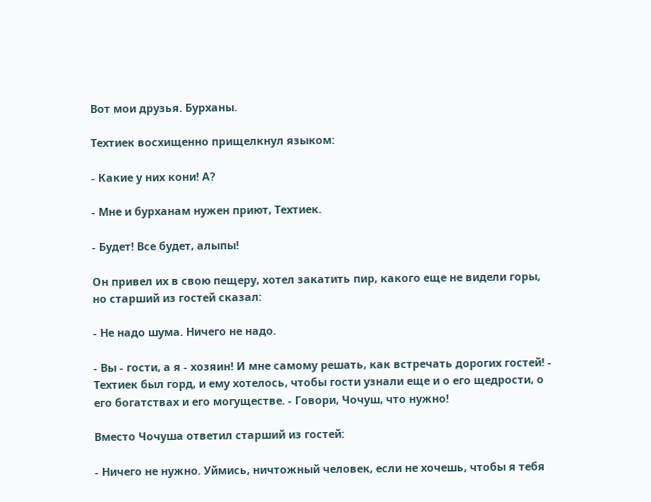Вот мои друзья. Бурханы.

Техтиек восхищенно прищелкнул языком:

- Какие у них кони! А?

- Мне и бурханам нужен приют, Техтиек.

- Будет! Все будет, алыпы!

Он привел их в свою пещеру, хотел закатить пир, какого еще не видели горы, но старший из гостей сказал:

- Не надо шума. Ничего не надо.

- Вы - гости, а я - хозяин! И мне самому решать, как встречать дорогих гостей! - Техтиек был горд, и ему хотелось, чтобы гости узнали еще и о его щедрости, о его богатствах и его могуществе. - Говори, Чочуш, что нужно!

Вместо Чочуша ответил старший из гостей:

- Ничего не нужно. Уймись, ничтожный человек, если не хочешь, чтобы я тебя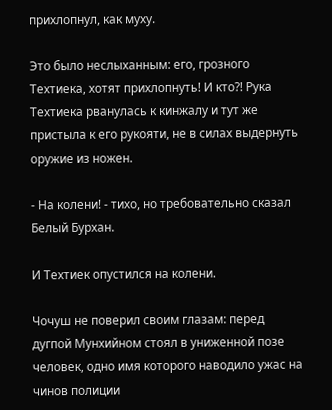прихлопнул, как муху.

Это было неслыханным: его, грозного Техтиека, хотят прихлопнуть! И кто?! Рука Техтиека рванулась к кинжалу и тут же пристыла к его рукояти, не в силах выдернуть оружие из ножен.

- На колени! - тихо, но требовательно сказал Белый Бурхан.

И Техтиек опустился на колени.

Чочуш не поверил своим глазам: перед дугпой Мунхийном стоял в униженной позе человек, одно имя которого наводило ужас на чинов полиции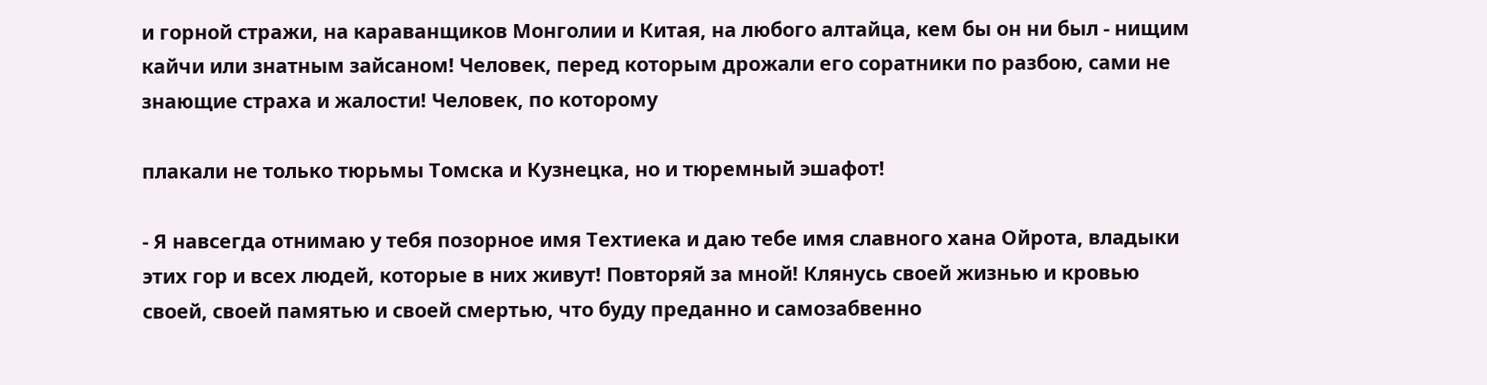и горной стражи, на караванщиков Монголии и Китая, на любого алтайца, кем бы он ни был - нищим кайчи или знатным зайсаном! Человек, перед которым дрожали его соратники по разбою, сами не знающие страха и жалости! Человек, по которому

плакали не только тюрьмы Томска и Кузнецка, но и тюремный эшафот!

- Я навсегда отнимаю у тебя позорное имя Техтиека и даю тебе имя славного хана Ойрота, владыки этих гор и всех людей, которые в них живут! Повторяй за мной! Клянусь своей жизнью и кровью своей, своей памятью и своей смертью, что буду преданно и самозабвенно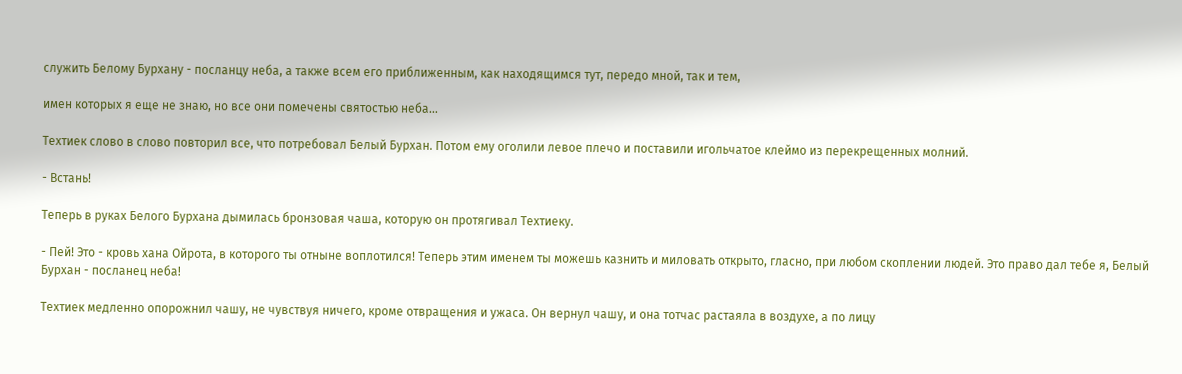служить Белому Бурхану - посланцу неба, а также всем его приближенным, как находящимся тут, передо мной, так и тем,

имен которых я еще не знаю, но все они помечены святостью неба...

Техтиек слово в слово повторил все, что потребовал Белый Бурхан. Потом ему оголили левое плечо и поставили игольчатое клеймо из перекрещенных молний.

- Встань!

Теперь в руках Белого Бурхана дымилась бронзовая чаша, которую он протягивал Техтиеку.

- Пей! Это - кровь хана Ойрота, в которого ты отныне воплотился! Теперь этим именем ты можешь казнить и миловать открыто, гласно, при любом скоплении людей. Это право дал тебе я, Белый Бурхан - посланец неба!

Техтиек медленно опорожнил чашу, не чувствуя ничего, кроме отвращения и ужаса. Он вернул чашу, и она тотчас растаяла в воздухе, а по лицу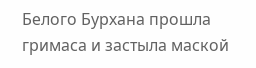Белого Бурхана прошла гримаса и застыла маской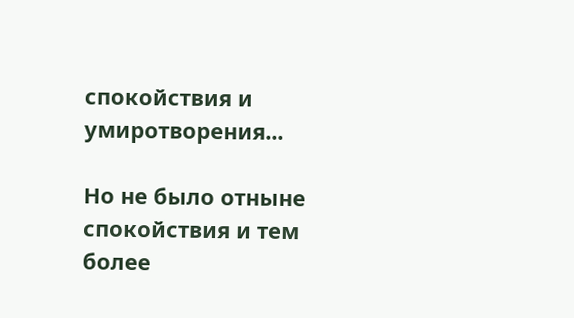спокойствия и умиротворения...

Но не было отныне спокойствия и тем более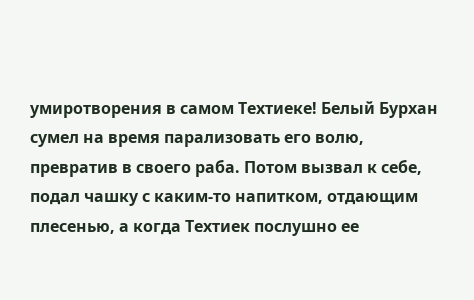умиротворения в самом Техтиеке! Белый Бурхан сумел на время парализовать его волю, превратив в своего раба. Потом вызвал к себе, подал чашку с каким-то напитком, отдающим плесенью, а когда Техтиек послушно ее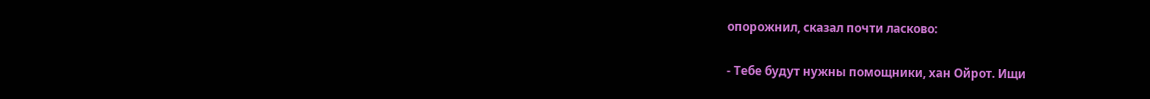опорожнил, сказал почти ласково:

- Тебе будут нужны помощники, хан Ойрот. Ищи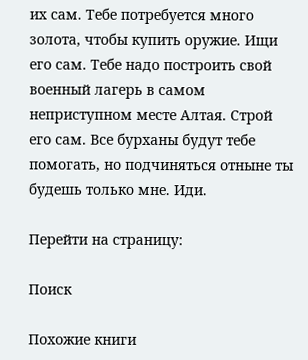их сам. Тебе потребуется много золота, чтобы купить оружие. Ищи его сам. Тебе надо построить свой военный лагерь в самом неприступном месте Алтая. Строй его сам. Все бурханы будут тебе помогать, но подчиняться отныне ты будешь только мне. Иди.

Перейти на страницу:

Поиск

Похожие книги